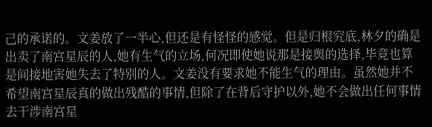己的承诺的。文姜放了一半心,但还是有怪怪的感觉。但是归根究底,林夕的确是出卖了南宫星辰的人,她有生气的立场,何况即使她说那是接舆的选择,毕竟也算是间接地害她失去了特别的人。文姜没有要求她不能生气的理由。虽然她并不希望南宫星辰真的做出残酷的事情,但除了在背后守护以外,她不会做出任何事情去干涉南宫星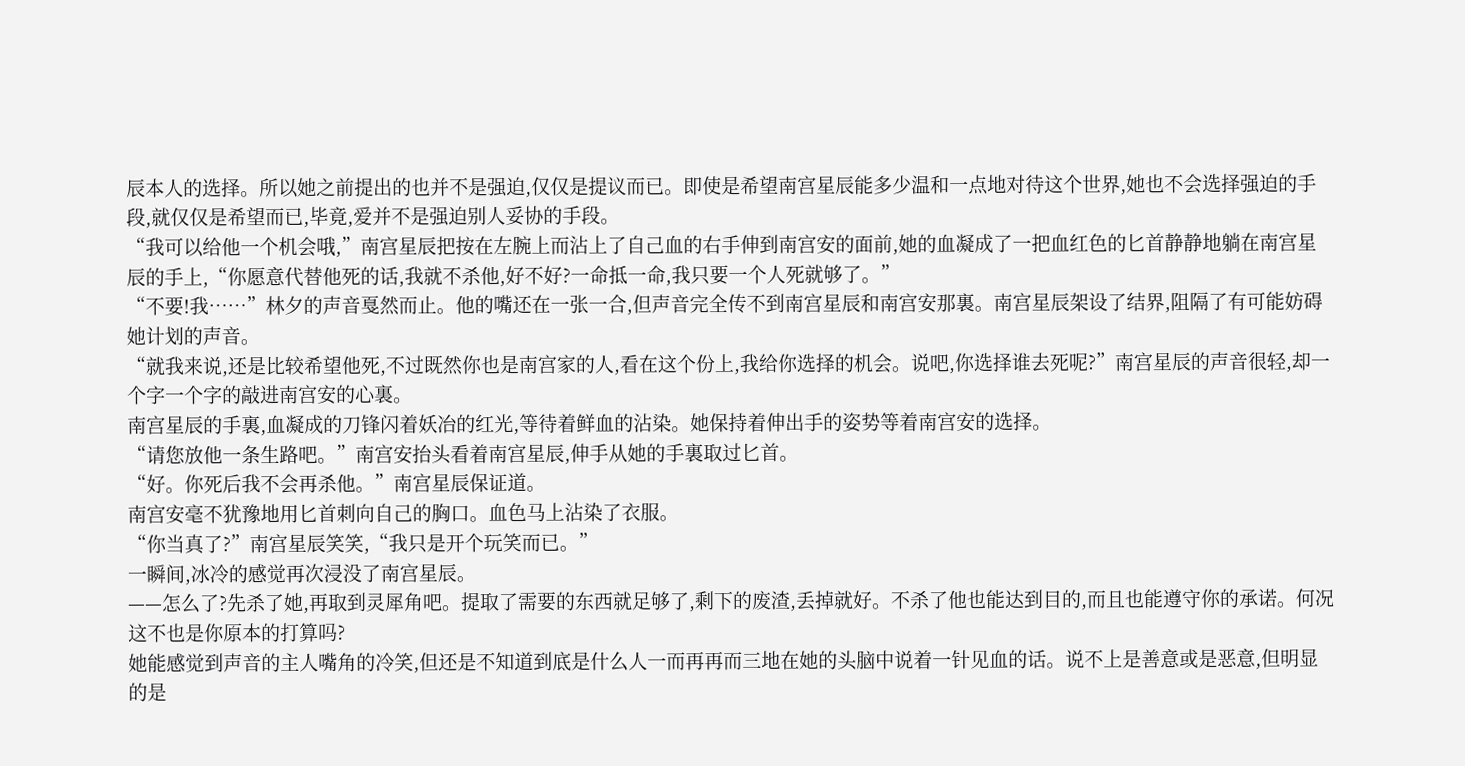辰本人的选择。所以她之前提出的也并不是强迫,仅仅是提议而已。即使是希望南宫星辰能多少温和一点地对待这个世界,她也不会选择强迫的手段,就仅仅是希望而已,毕竟,爱并不是强迫别人妥协的手段。
“我可以给他一个机会哦,”南宫星辰把按在左腕上而沾上了自己血的右手伸到南宫安的面前,她的血凝成了一把血红色的匕首静静地躺在南宫星辰的手上,“你愿意代替他死的话,我就不杀他,好不好?一命抵一命,我只要一个人死就够了。”
“不要!我……”林夕的声音戛然而止。他的嘴还在一张一合,但声音完全传不到南宫星辰和南宫安那裏。南宫星辰架设了结界,阻隔了有可能妨碍她计划的声音。
“就我来说,还是比较希望他死,不过既然你也是南宫家的人,看在这个份上,我给你选择的机会。说吧,你选择谁去死呢?”南宫星辰的声音很轻,却一个字一个字的敲进南宫安的心裏。
南宫星辰的手裏,血凝成的刀锋闪着妖冶的红光,等待着鲜血的沾染。她保持着伸出手的姿势等着南宫安的选择。
“请您放他一条生路吧。”南宫安抬头看着南宫星辰,伸手从她的手裏取过匕首。
“好。你死后我不会再杀他。”南宫星辰保证道。
南宫安毫不犹豫地用匕首刺向自己的胸口。血色马上沾染了衣服。
“你当真了?”南宫星辰笑笑,“我只是开个玩笑而已。”
一瞬间,冰冷的感觉再次浸没了南宫星辰。
——怎么了?先杀了她,再取到灵犀角吧。提取了需要的东西就足够了,剩下的废渣,丢掉就好。不杀了他也能达到目的,而且也能遵守你的承诺。何况这不也是你原本的打算吗?
她能感觉到声音的主人嘴角的冷笑,但还是不知道到底是什么人一而再再而三地在她的头脑中说着一针见血的话。说不上是善意或是恶意,但明显的是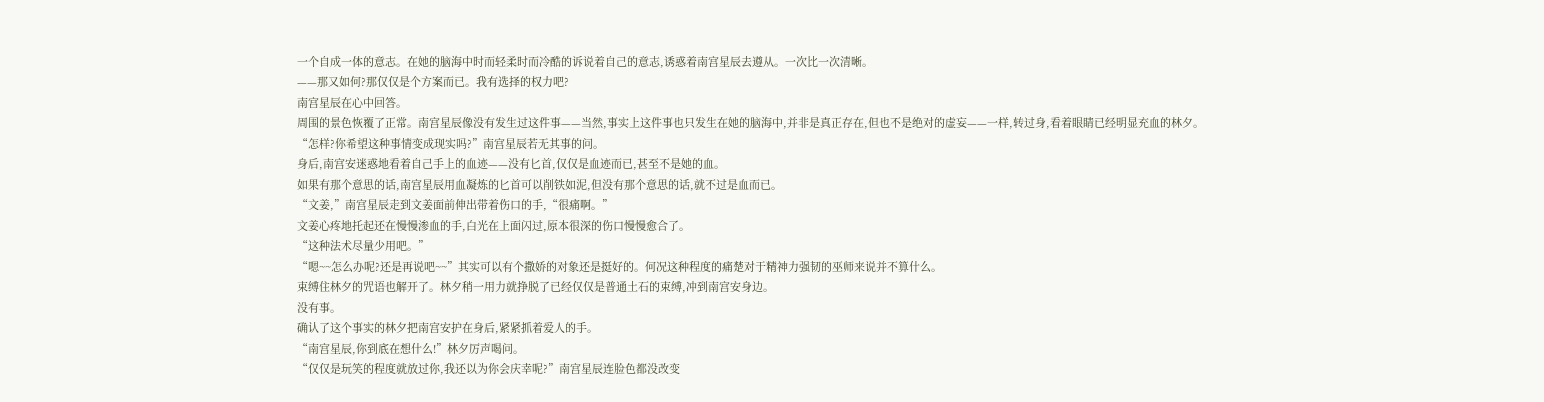一个自成一体的意志。在她的脑海中时而轻柔时而冷酷的诉说着自己的意志,诱惑着南宫星辰去遵从。一次比一次清晰。
——那又如何?那仅仅是个方案而已。我有选择的权力吧?
南宫星辰在心中回答。
周围的景色恢覆了正常。南宫星辰像没有发生过这件事——当然,事实上这件事也只发生在她的脑海中,并非是真正存在,但也不是绝对的虚妄——一样,转过身,看着眼睛已经明显充血的林夕。
“怎样?你希望这种事情变成现实吗?”南宫星辰若无其事的问。
身后,南宫安迷惑地看着自己手上的血迹——没有匕首,仅仅是血迹而已,甚至不是她的血。
如果有那个意思的话,南宫星辰用血凝炼的匕首可以削铁如泥,但没有那个意思的话,就不过是血而已。
“文姜,”南宫星辰走到文姜面前伸出带着伤口的手,“很痛啊。”
文姜心疼地托起还在慢慢渗血的手,白光在上面闪过,原本很深的伤口慢慢愈合了。
“这种法术尽量少用吧。”
“嗯~~怎么办呢?还是再说吧~~”其实可以有个撒娇的对象还是挺好的。何况这种程度的痛楚对于精神力强韧的巫师来说并不算什么。
束缚住林夕的咒语也解开了。林夕稍一用力就挣脱了已经仅仅是普通土石的束缚,冲到南宫安身边。
没有事。
确认了这个事实的林夕把南宫安护在身后,紧紧抓着爱人的手。
“南宫星辰,你到底在想什么!”林夕厉声喝问。
“仅仅是玩笑的程度就放过你,我还以为你会庆幸呢?”南宫星辰连脸色都没改变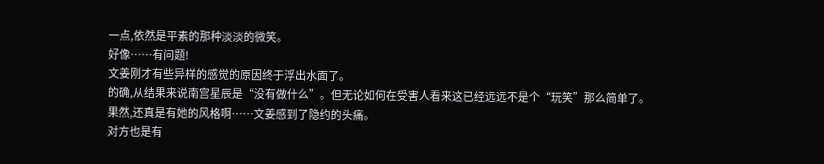一点,依然是平素的那种淡淡的微笑。
好像……有问题!
文姜刚才有些异样的感觉的原因终于浮出水面了。
的确,从结果来说南宫星辰是“没有做什么”。但无论如何在受害人看来这已经远远不是个“玩笑”那么简单了。
果然,还真是有她的风格啊……文姜感到了隐约的头痛。
对方也是有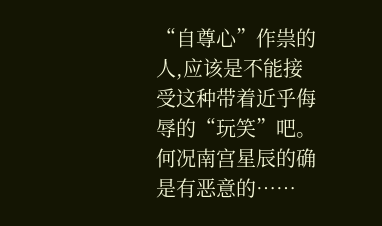“自尊心”作祟的人,应该是不能接受这种带着近乎侮辱的“玩笑”吧。何况南宫星辰的确是有恶意的……